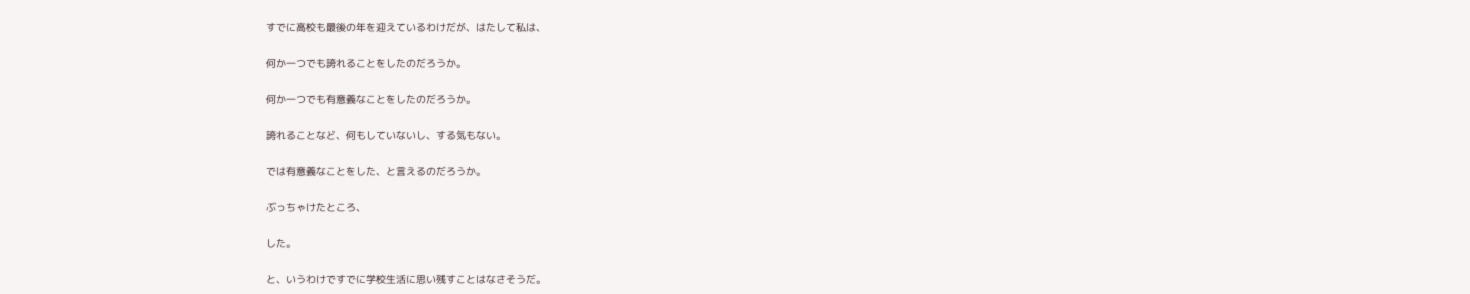すでに高校も最後の年を迎えているわけだが、はたして私は、


何か一つでも誇れることをしたのだろうか。


何か一つでも有意義なことをしたのだろうか。


誇れることなど、何もしていないし、する気もない。


では有意義なことをした、と言えるのだろうか。


ぶっちゃけたところ、


した。


と、いうわけですでに学校生活に思い残すことはなさそうだ。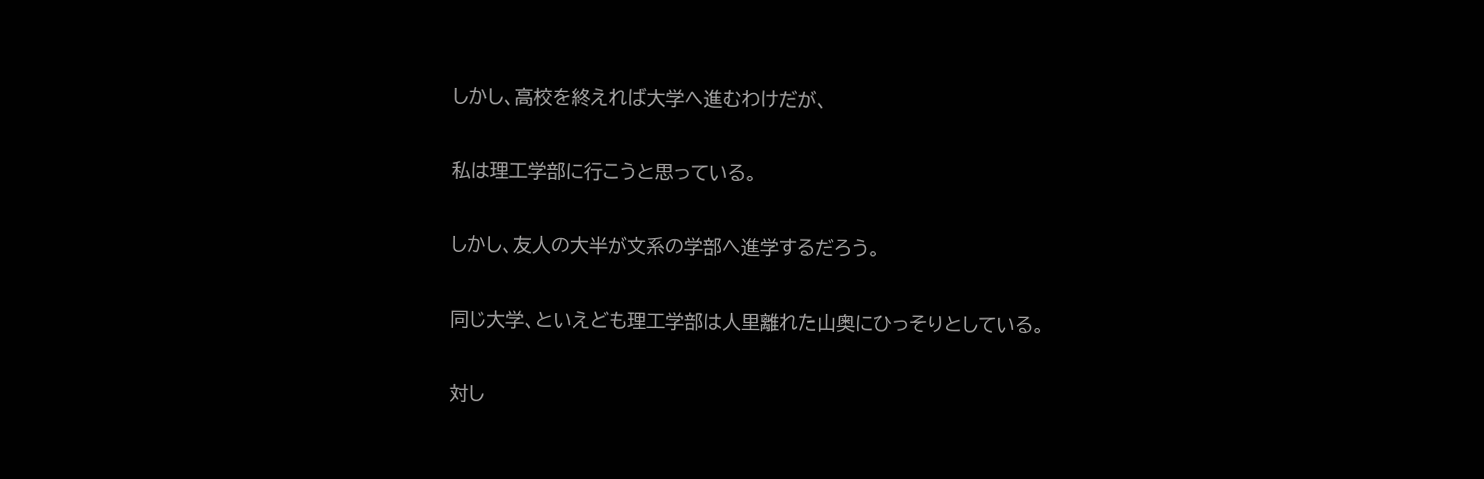しかし、高校を終えれば大学へ進むわけだが、


私は理工学部に行こうと思っている。


しかし、友人の大半が文系の学部へ進学するだろう。


同じ大学、といえども理工学部は人里離れた山奥にひっそりとしている。


対し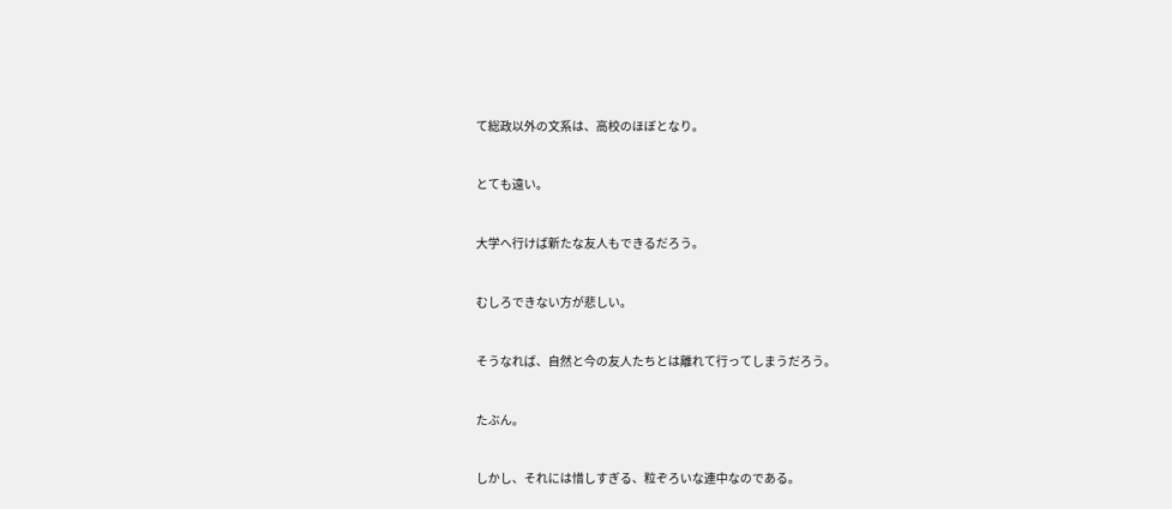て総政以外の文系は、高校のほぼとなり。


とても遠い。


大学へ行けば新たな友人もできるだろう。


むしろできない方が悲しい。


そうなれば、自然と今の友人たちとは離れて行ってしまうだろう。


たぶん。


しかし、それには惜しすぎる、粒ぞろいな連中なのである。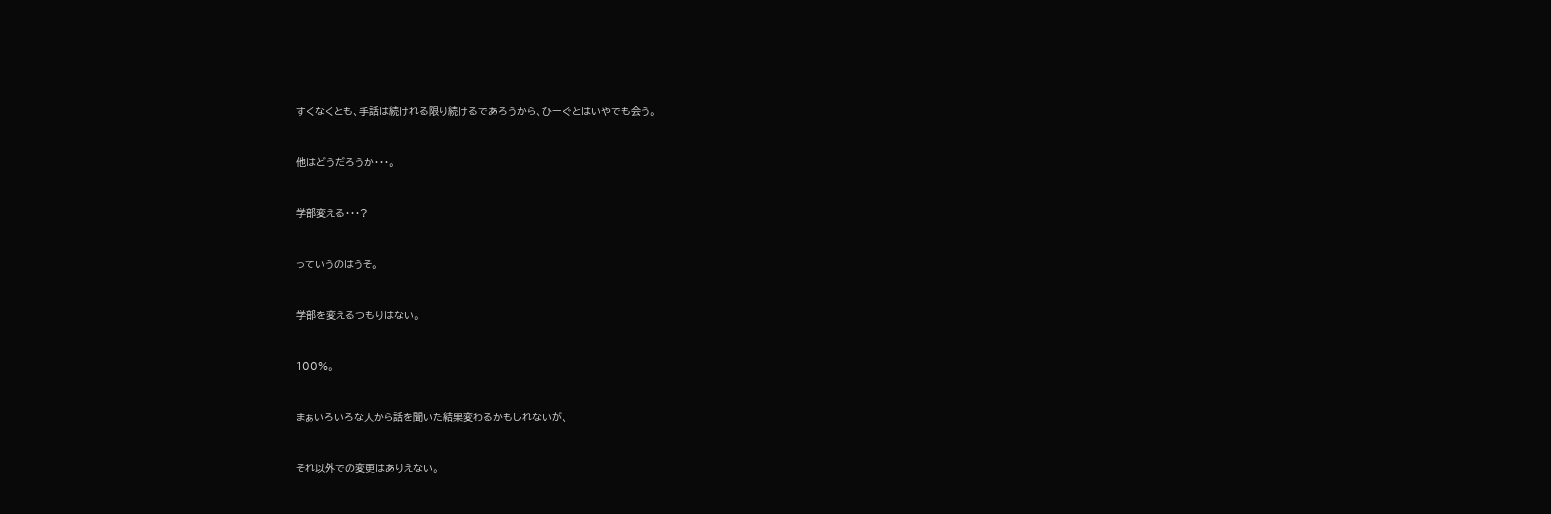すくなくとも、手話は続けれる限り続けるであろうから、ひーぐとはいやでも会う。


他はどうだろうか・・・。


学部変える・・・?


っていうのはうそ。


学部を変えるつもりはない。


100%。


まぁいろいろな人から話を聞いた結果変わるかもしれないが、


それ以外での変更はありえない。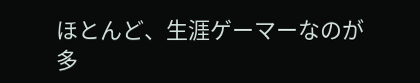ほとんど、生涯ゲーマーなのが多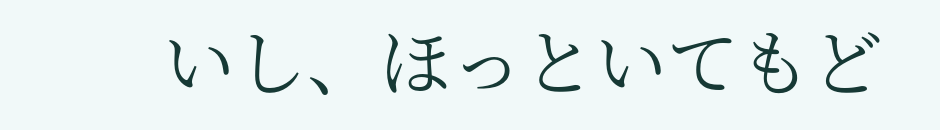いし、ほっといてもど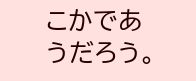こかであうだろう。